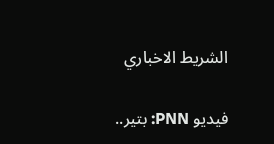الشريط الاخباري

فيديو PNN: بتير..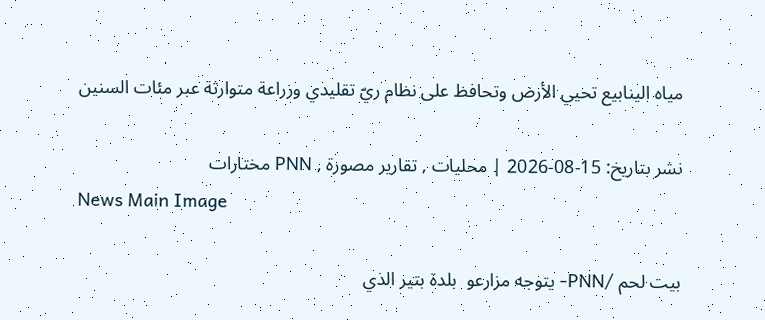مياه الينابيع تحيي الأرض وتحافظ على نظام ريّ تقليدي وزراعة متوارثة عبر مئات السنين

نشر بتاريخ: 15-08-2026 | محليات , تقارير مصورة , PNN مختارات
News Main Image

بيت لحم /PNN- يتوجه مزارعو  بلدة بتير الذي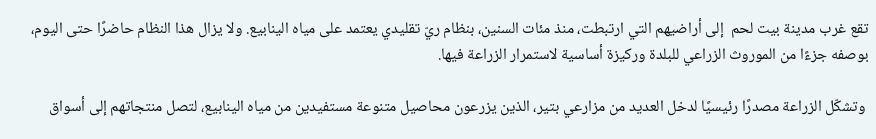تقع غرب مدينة بيت لحم  إلى أراضيهم التي ارتبطت، منذ مئات السنين، بنظام ريّ تقليدي يعتمد على مياه الينابيع. ولا يزال هذا النظام حاضرًا حتى اليوم، بوصفه جزءًا من الموروث الزراعي للبلدة وركيزة أساسية لاستمرار الزراعة فيها.

 وتشكّل الزراعة مصدرًا رئيسيًا لدخل العديد من مزارعي بتير، الذين يزرعون محاصيل متنوعة مستفيدين من مياه الينابيع، لتصل منتجاتهم إلى أسواق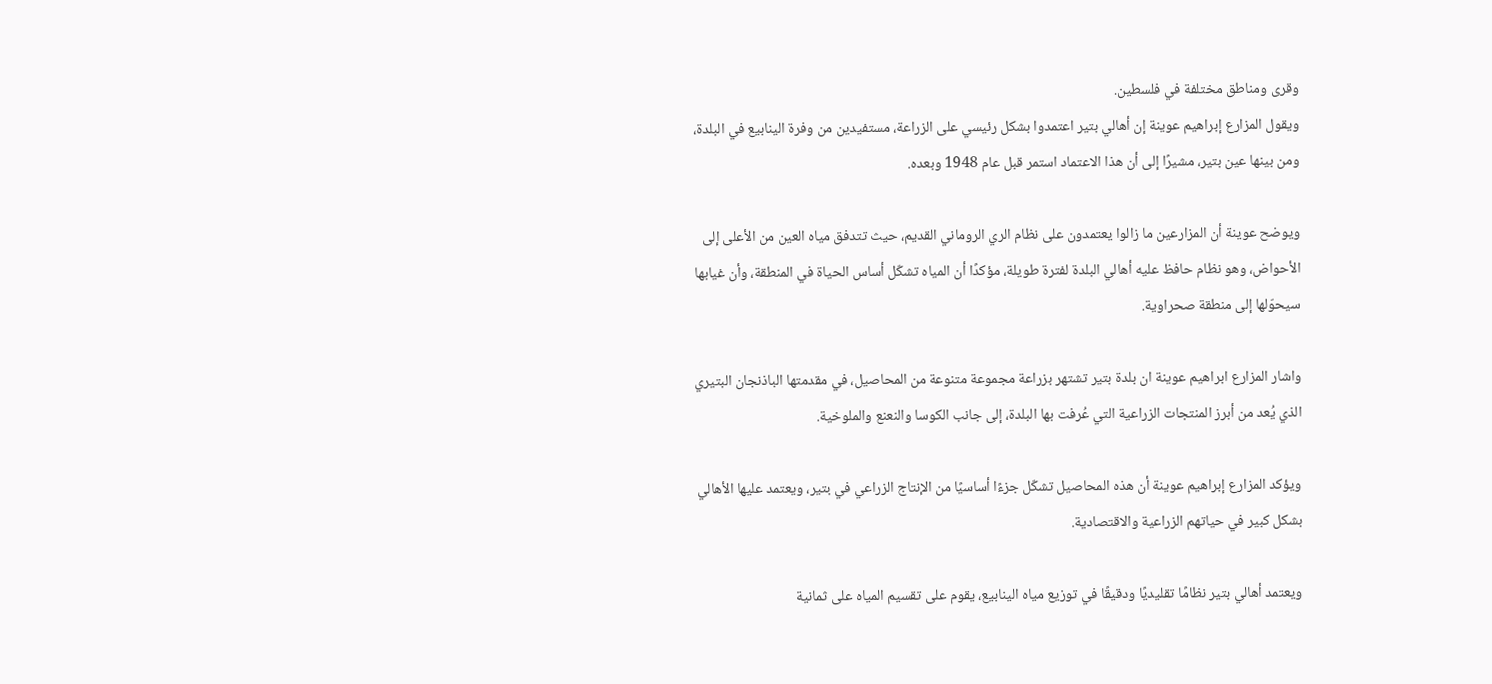وقرى ومناطق مختلفة في فلسطين.
ويقول المزارع إبراهيم عوينة إن أهالي بتير اعتمدوا بشكل رئيسي على الزراعة، مستفيدين من وفرة الينابيع في البلدة، ومن بينها عين بتير، مشيرًا إلى أن هذا الاعتماد استمر قبل عام 1948 وبعده.

ويوضح عوينة أن المزارعين ما زالوا يعتمدون على نظام الري الروماني القديم، حيث تتدفق مياه العين من الأعلى إلى الأحواض، وهو نظام حافظ عليه أهالي البلدة لفترة طويلة، مؤكدًا أن المياه تشكّل أساس الحياة في المنطقة، وأن غيابها سيحوّلها إلى منطقة صحراوية.

واشار المزارع ابراهيم عوينة ان بلدة بتير تشتهر بزراعة مجموعة متنوعة من المحاصيل، في مقدمتها الباذنجان البتيري الذي يُعد من أبرز المنتجات الزراعية التي عُرفت بها البلدة، إلى جانب الكوسا والنعنع والملوخية.

ويؤكد المزارع إبراهيم عوينة أن هذه المحاصيل تشكّل جزءًا أساسيًا من الإنتاج الزراعي في بتير، ويعتمد عليها الأهالي بشكل كبير في حياتهم الزراعية والاقتصادية.

ويعتمد أهالي بتير نظامًا تقليديًا ودقيقًا في توزيع مياه الينابيع، يقوم على تقسيم المياه على ثمانية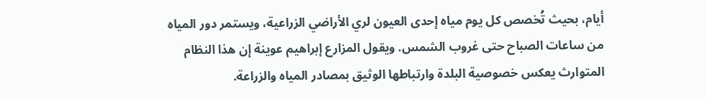أيام، بحيث تُخصص كل يوم مياه إحدى العيون لري الأراضي الزراعية، ويستمر دور المياه من ساعات الصباح حتى غروب الشمس. ويقول المزارع إبراهيم عوينة إن هذا النظام المتوارث يعكس خصوصية البلدة وارتباطها الوثيق بمصادر المياه والزراعة.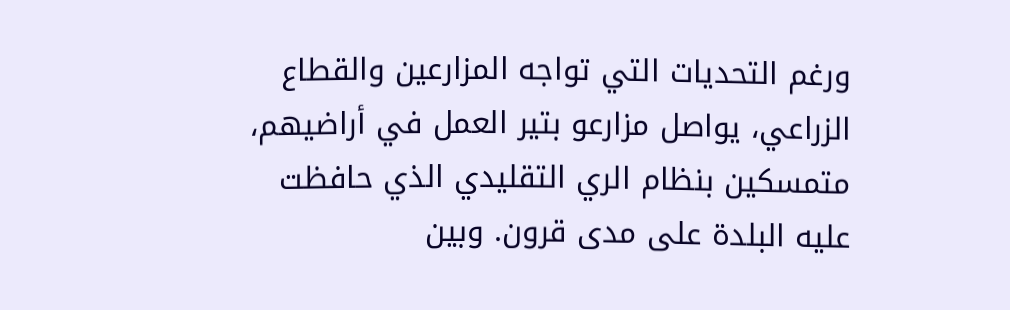ورغم التحديات التي تواجه المزارعين والقطاع الزراعي، يواصل مزارعو بتير العمل في أراضيهم، متمسكين بنظام الري التقليدي الذي حافظت عليه البلدة على مدى قرون. وبين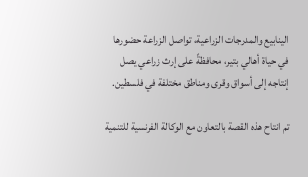الينابيع والمدرجات الزراعية، تواصل الزراعة حضورها في حياة أهالي بتير، محافظةً على إرث زراعي يصل إنتاجه إلى أسواق وقرى ومناطق مختلفة في فلسطين.

تم انتاح هذه القصة بالتعاون مع الوكالة الفرنسية للتنمية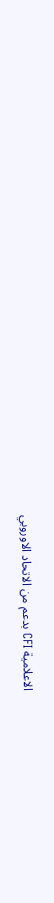الاعلامية CFI بدعم من الاتحاد الاوروبي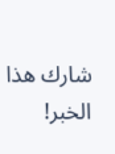شارك هذا الخبر!